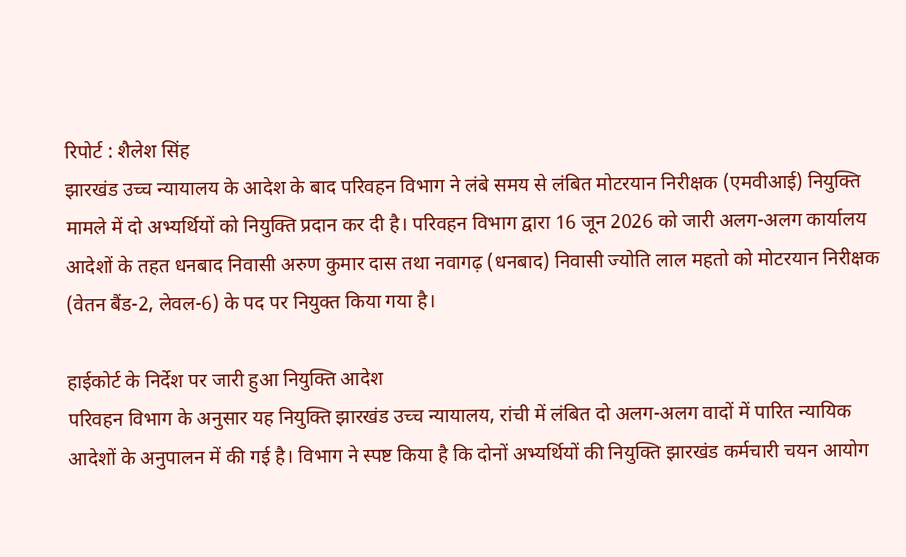रिपोर्ट : शैलेश सिंह
झारखंड उच्च न्यायालय के आदेश के बाद परिवहन विभाग ने लंबे समय से लंबित मोटरयान निरीक्षक (एमवीआई) नियुक्ति मामले में दो अभ्यर्थियों को नियुक्ति प्रदान कर दी है। परिवहन विभाग द्वारा 16 जून 2026 को जारी अलग-अलग कार्यालय आदेशों के तहत धनबाद निवासी अरुण कुमार दास तथा नवागढ़ (धनबाद) निवासी ज्योति लाल महतो को मोटरयान निरीक्षक (वेतन बैंड-2, लेवल-6) के पद पर नियुक्त किया गया है।

हाईकोर्ट के निर्देश पर जारी हुआ नियुक्ति आदेश
परिवहन विभाग के अनुसार यह नियुक्ति झारखंड उच्च न्यायालय, रांची में लंबित दो अलग-अलग वादों में पारित न्यायिक आदेशों के अनुपालन में की गई है। विभाग ने स्पष्ट किया है कि दोनों अभ्यर्थियों की नियुक्ति झारखंड कर्मचारी चयन आयोग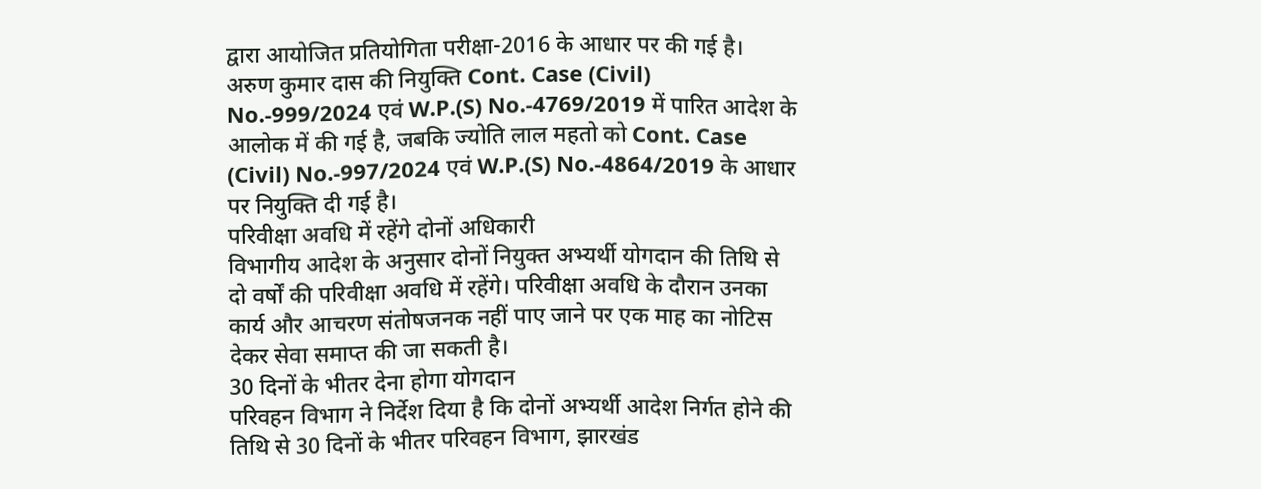द्वारा आयोजित प्रतियोगिता परीक्षा-2016 के आधार पर की गई है।
अरुण कुमार दास की नियुक्ति Cont. Case (Civil) No.-999/2024 एवं W.P.(S) No.-4769/2019 में पारित आदेश के आलोक में की गई है, जबकि ज्योति लाल महतो को Cont. Case (Civil) No.-997/2024 एवं W.P.(S) No.-4864/2019 के आधार पर नियुक्ति दी गई है।
परिवीक्षा अवधि में रहेंगे दोनों अधिकारी
विभागीय आदेश के अनुसार दोनों नियुक्त अभ्यर्थी योगदान की तिथि से दो वर्षों की परिवीक्षा अवधि में रहेंगे। परिवीक्षा अवधि के दौरान उनका कार्य और आचरण संतोषजनक नहीं पाए जाने पर एक माह का नोटिस देकर सेवा समाप्त की जा सकती है।
30 दिनों के भीतर देना होगा योगदान
परिवहन विभाग ने निर्देश दिया है कि दोनों अभ्यर्थी आदेश निर्गत होने की तिथि से 30 दिनों के भीतर परिवहन विभाग, झारखंड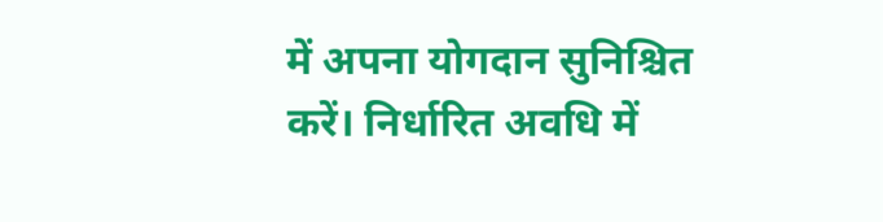में अपना योगदान सुनिश्चित करें। निर्धारित अवधि में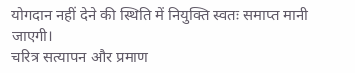योगदान नहीं देने की स्थिति में नियुक्ति स्वतः समाप्त मानी जाएगी।
चरित्र सत्यापन और प्रमाण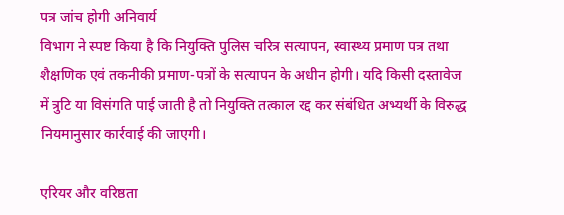पत्र जांच होगी अनिवार्य
विभाग ने स्पष्ट किया है कि नियुक्ति पुलिस चरित्र सत्यापन, स्वास्थ्य प्रमाण पत्र तथा शैक्षणिक एवं तकनीकी प्रमाण-पत्रों के सत्यापन के अधीन होगी। यदि किसी दस्तावेज में त्रुटि या विसंगति पाई जाती है तो नियुक्ति तत्काल रद्द कर संबंधित अभ्यर्थी के विरुद्ध नियमानुसार कार्रवाई की जाएगी।

एरियर और वरिष्ठता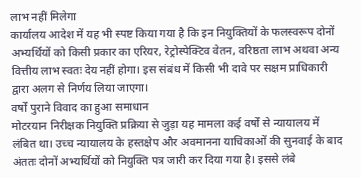लाभ नहीं मिलेगा
कार्यालय आदेश में यह भी स्पष्ट किया गया है कि इन नियुक्तियों के फलस्वरूप दोनों अभ्यर्थियों को किसी प्रकार का एरियर, रेट्रोस्पेक्टिव वेतन, वरिष्ठता लाभ अथवा अन्य वित्तीय लाभ स्वतः देय नहीं होगा। इस संबंध में किसी भी दावे पर सक्षम प्राधिकारी द्वारा अलग से निर्णय लिया जाएगा।
वर्षों पुराने विवाद का हुआ समाधान
मोटरयान निरीक्षक नियुक्ति प्रक्रिया से जुड़ा यह मामला कई वर्षों से न्यायालय में लंबित था। उच्च न्यायालय के हस्तक्षेप और अवमानना याचिकाओं की सुनवाई के बाद अंततः दोनों अभ्यर्थियों को नियुक्ति पत्र जारी कर दिया गया है। इससे लंबे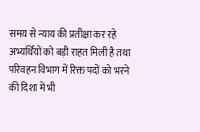समय से न्याय की प्रतीक्षा कर रहे अभ्यर्थियों को बड़ी राहत मिली है तथा परिवहन विभाग में रिक्त पदों को भरने की दिशा में भी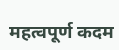महत्वपूर्ण कदम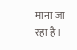माना जा रहा है।